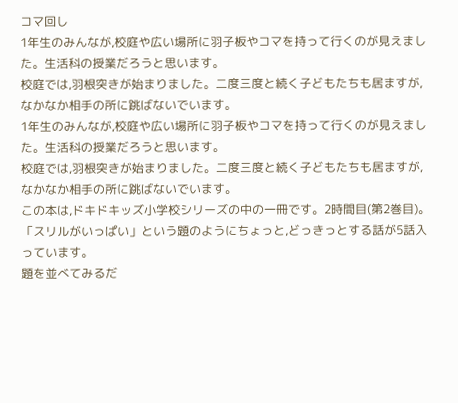コマ回し
1年生のみんなが,校庭や広い場所に羽子板やコマを持って行くのが見えました。生活科の授業だろうと思います。
校庭では,羽根突きが始まりました。二度三度と続く子どもたちも居ますが,なかなか相手の所に跳ばないでいます。
1年生のみんなが,校庭や広い場所に羽子板やコマを持って行くのが見えました。生活科の授業だろうと思います。
校庭では,羽根突きが始まりました。二度三度と続く子どもたちも居ますが,なかなか相手の所に跳ばないでいます。
この本は,ドキドキッズ小学校シリーズの中の一冊です。2時間目(第2巻目)。「スリルがいっぱい」という題のようにちょっと,どっきっとする話が5話入っています。
題を並べてみるだ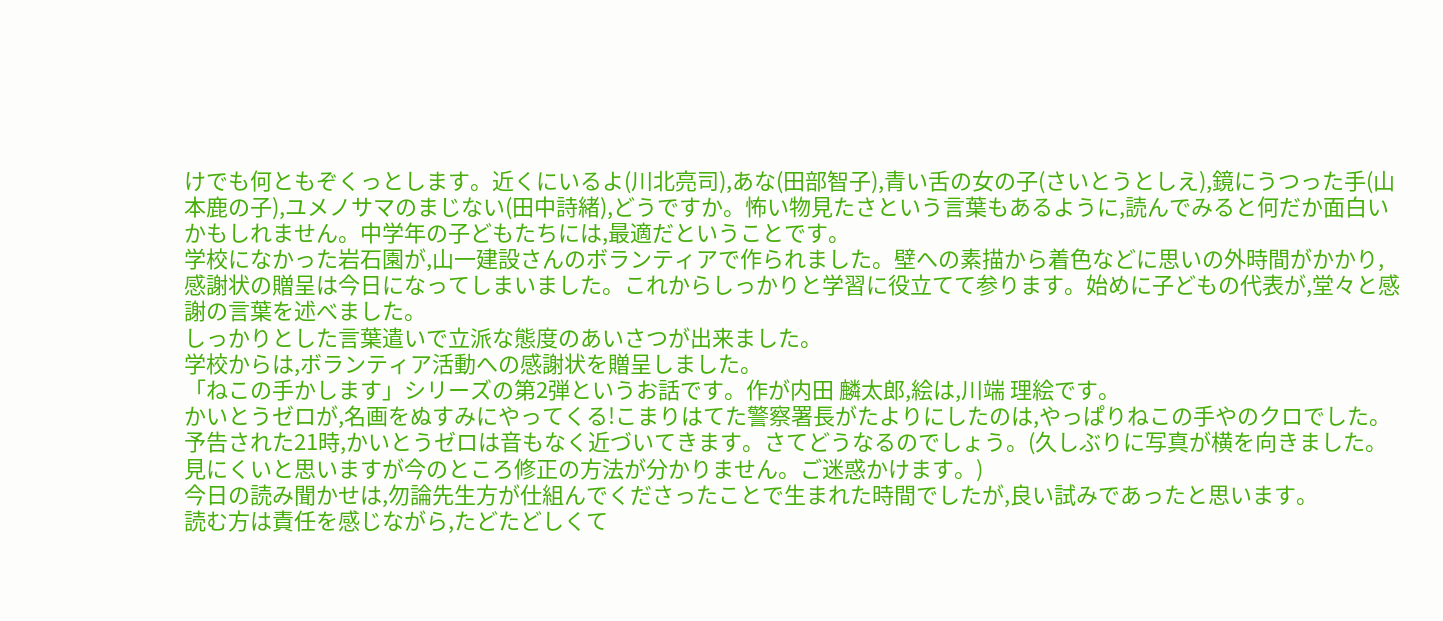けでも何ともぞくっとします。近くにいるよ(川北亮司),あな(田部智子),青い舌の女の子(さいとうとしえ),鏡にうつった手(山本鹿の子),ユメノサマのまじない(田中詩緒),どうですか。怖い物見たさという言葉もあるように,読んでみると何だか面白いかもしれません。中学年の子どもたちには,最適だということです。
学校になかった岩石園が,山一建設さんのボランティアで作られました。壁への素描から着色などに思いの外時間がかかり,感謝状の贈呈は今日になってしまいました。これからしっかりと学習に役立てて参ります。始めに子どもの代表が,堂々と感謝の言葉を述べました。
しっかりとした言葉遣いで立派な態度のあいさつが出来ました。
学校からは,ボランティア活動への感謝状を贈呈しました。
「ねこの手かします」シリーズの第2弾というお話です。作が内田 麟太郎,絵は,川端 理絵です。
かいとうゼロが,名画をぬすみにやってくる!こまりはてた警察署長がたよりにしたのは,やっぱりねこの手やのクロでした。予告された21時,かいとうゼロは音もなく近づいてきます。さてどうなるのでしょう。(久しぶりに写真が横を向きました。見にくいと思いますが今のところ修正の方法が分かりません。ご迷惑かけます。)
今日の読み聞かせは,勿論先生方が仕組んでくださったことで生まれた時間でしたが,良い試みであったと思います。
読む方は責任を感じながら,たどたどしくて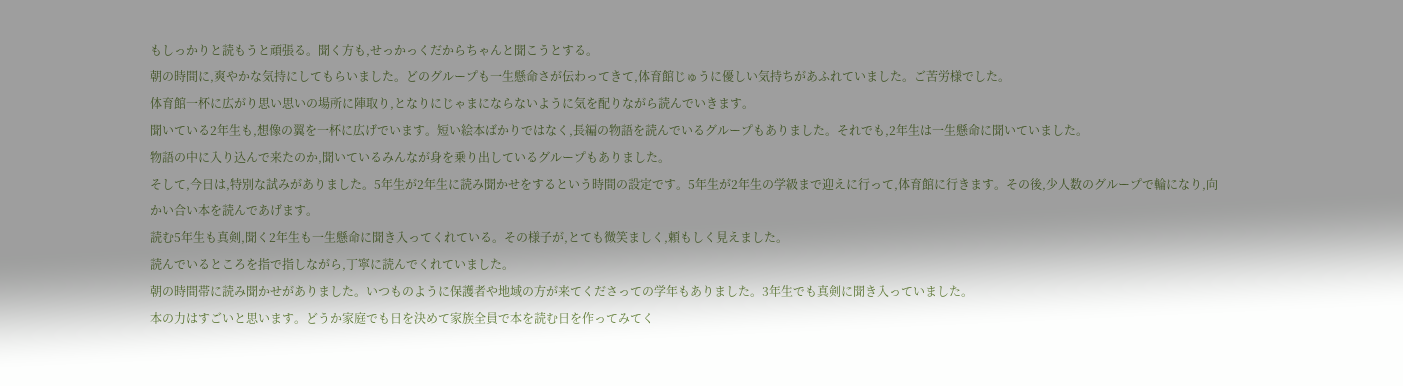もしっかりと読もうと頑張る。聞く方も,せっかっくだからちゃんと聞こうとする。
朝の時間に,爽やかな気持にしてもらいました。どのグループも一生懸命さが伝わってきて,体育館じゅうに優しい気持ちがあふれていました。ご苦労様でした。
体育館一杯に広がり思い思いの場所に陣取り,となりにじゃまにならないように気を配りながら読んでいきます。
聞いている2年生も,想像の翼を一杯に広げでいます。短い絵本ばかりではなく,長編の物語を読んでいるグループもありました。それでも,2年生は一生懸命に聞いていました。
物語の中に入り込んで来たのか,聞いているみんなが身を乗り出しているグループもありました。
そして,今日は,特別な試みがありました。5年生が2年生に読み聞かせをするという時間の設定です。5年生が2年生の学級まで迎えに行って,体育館に行きます。その後,少人数のグループで輪になり,向かい合い本を読んであげます。
読む5年生も真剣,聞く2年生も一生懸命に聞き入ってくれている。その様子が,とても微笑ましく,頼もしく見えました。
読んでいるところを指で指しながら,丁寧に読んでくれていました。
朝の時間帯に読み聞かせがありました。いつものように保護者や地域の方が来てくださっての学年もありました。3年生でも真剣に聞き入っていました。
本の力はすごいと思います。どうか家庭でも日を決めて家族全員で本を読む日を作ってみてく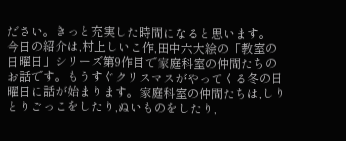ださい。きっと充実した時間になると思います。
今日の紹介は,村上しいこ作,田中六大絵の「教室の日曜日」シリーズ第9作目で家庭科室の仲間たちのお話です。もうすぐクリスマスがやってくる冬の日曜日に話が始まります。家庭科室の仲間たちは,しりとりごっこをしたり,ぬいものをしたり,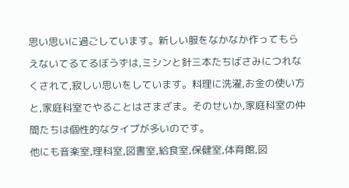思い思いに過ごしています。新しい服をなかなか作ってもらえないてるてるぼうずは,ミシンと針三本たちばさみにつれなくされて,寂しい思いをしています。料理に洗濯,お金の使い方と,家庭科室でやることはさまざま。そのせいか,家庭科室の仲間たちは個性的なタイプが多いのです。
他にも音楽室,理科室,図書室,給食室,保健室,体育館,図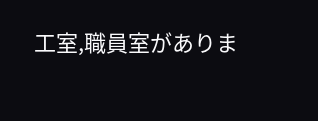工室,職員室がありま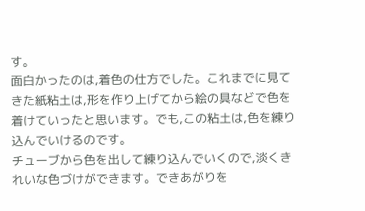す。
面白かったのは,着色の仕方でした。これまでに見てきた紙粘土は,形を作り上げてから絵の具などで色を着けていったと思います。でも,この粘土は,色を練り込んでいけるのです。
チューブから色を出して練り込んでいくので,淡くきれいな色づけができます。できあがりを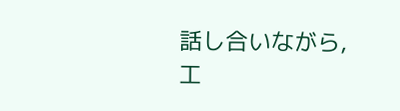話し合いながら,工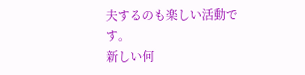夫するのも楽しい活動です。
新しい何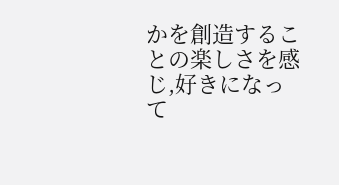かを創造することの楽しさを感じ,好きになって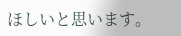ほしいと思います。